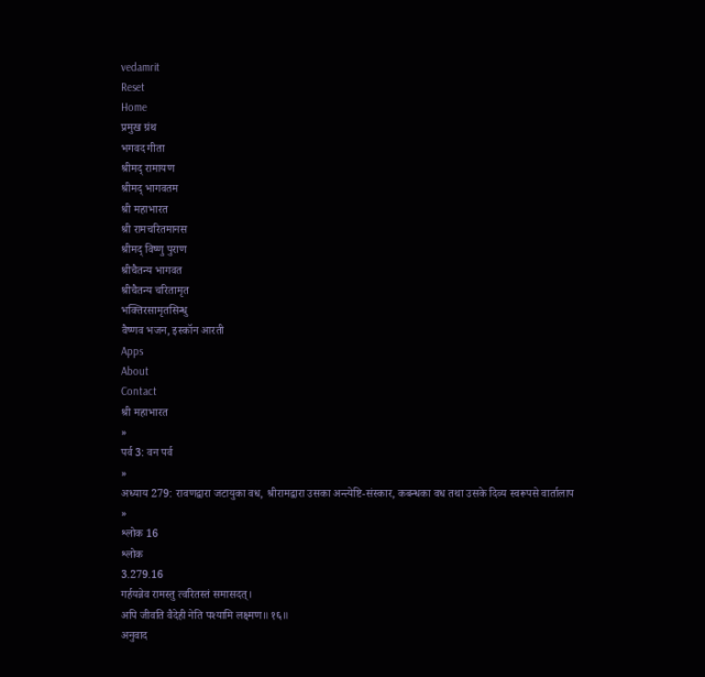vedamrit
Reset
Home
प्रमुख ग्रंथ
भगवद गीता
श्रीमद् रामायण
श्रीमद् भागवतम
श्री महाभारत
श्री रामचरितमानस
श्रीमद् विष्णु पुराण
श्रीचैतन्य भागवत
श्रीचैतन्य चरितामृत
भक्तिरसामृतसिन्धु
वैष्णव भजन, इस्कॉन आरती
Apps
About
Contact
श्री महाभारत
»
पर्व 3: वन पर्व
»
अध्याय 279: रावणद्वारा जटायुका वध, श्रीरामद्वारा उसका अन्त्येष्टि-संस्कार, कबन्धका वध तथा उसके दिव्य स्वरूपसे वार्तालाप
»
श्लोक 16
श्लोक
3.279.16
गर्हयन्नेव रामस्तु त्वरितस्तं समासदत्।
अपि जीवति वैदेही नेति पश्यामि लक्ष्मण॥ १६॥
अनुवाद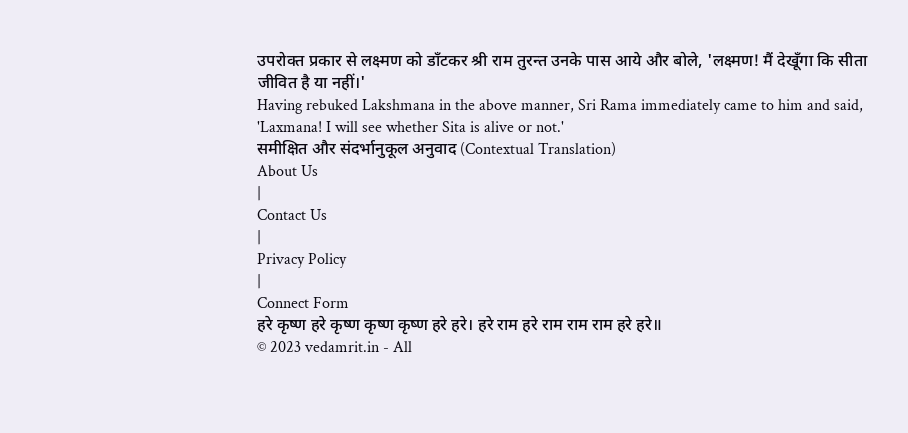उपरोक्त प्रकार से लक्ष्मण को डाँटकर श्री राम तुरन्त उनके पास आये और बोले, 'लक्ष्मण! मैं देखूँगा कि सीता जीवित है या नहीं।'
Having rebuked Lakshmana in the above manner, Sri Rama immediately came to him and said, 'Laxmana! I will see whether Sita is alive or not.'
समीक्षित और संदर्भानुकूल अनुवाद (Contextual Translation)
About Us
|
Contact Us
|
Privacy Policy
|
Connect Form
हरे कृष्ण हरे कृष्ण कृष्ण कृष्ण हरे हरे। हरे राम हरे राम राम राम हरे हरे॥
© 2023 vedamrit.in - All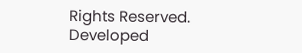Rights Reserved. Developed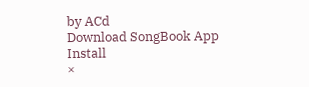by ACd
Download SongBook App
Install
×